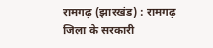रामगढ़ (झारखंड) : रामगढ़ जिला के सरकारी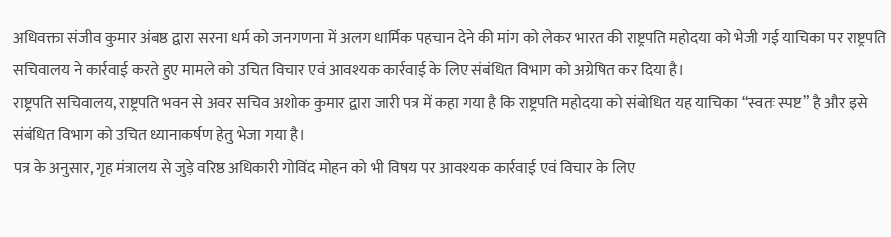अधिवक्ता संजीव कुमार अंबष्ठ द्वारा सरना धर्म को जनगणना में अलग धार्मिक पहचान देने की मांग को लेकर भारत की राष्ट्रपति महोदया को भेजी गई याचिका पर राष्ट्रपति सचिवालय ने कार्रवाई करते हुए मामले को उचित विचार एवं आवश्यक कार्रवाई के लिए संबंधित विभाग को अग्रेषित कर दिया है।
राष्ट्रपति सचिवालय, राष्ट्रपति भवन से अवर सचिव अशोक कुमार द्वारा जारी पत्र में कहा गया है कि राष्ट्रपति महोदया को संबोधित यह याचिका “स्वतः स्पष्ट” है और इसे संबंधित विभाग को उचित ध्यानाकर्षण हेतु भेजा गया है।
पत्र के अनुसार, गृह मंत्रालय से जुड़े वरिष्ठ अधिकारी गोविंद मोहन को भी विषय पर आवश्यक कार्रवाई एवं विचार के लिए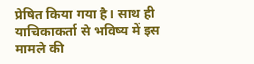प्रेषित किया गया है। साथ ही याचिकाकर्ता से भविष्य में इस मामले की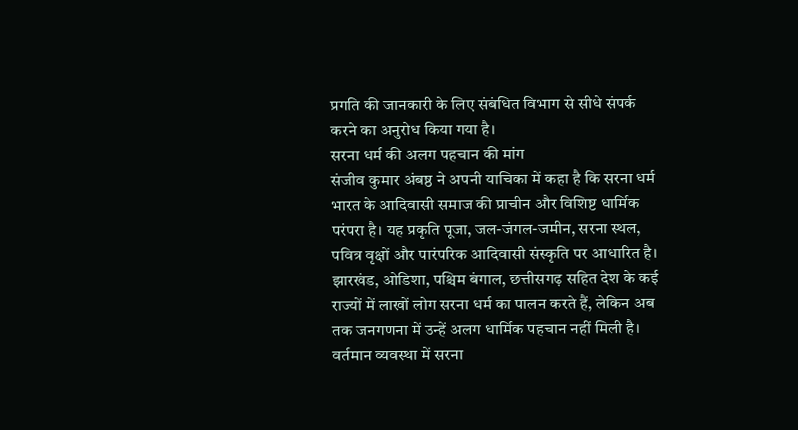प्रगति की जानकारी के लिए संबंधित विभाग से सीधे संपर्क करने का अनुरोध किया गया है।
सरना धर्म की अलग पहचान की मांग
संजीव कुमार अंबष्ठ ने अपनी याचिका में कहा है कि सरना धर्म भारत के आदिवासी समाज की प्राचीन और विशिष्ट धार्मिक परंपरा है। यह प्रकृति पूजा, जल-जंगल-जमीन, सरना स्थल, पवित्र वृक्षों और पारंपरिक आदिवासी संस्कृति पर आधारित है।
झारखंड, ओडिशा, पश्चिम बंगाल, छत्तीसगढ़ सहित देश के कई राज्यों में लाखों लोग सरना धर्म का पालन करते हैं, लेकिन अब तक जनगणना में उन्हें अलग धार्मिक पहचान नहीं मिली है। वर्तमान व्यवस्था में सरना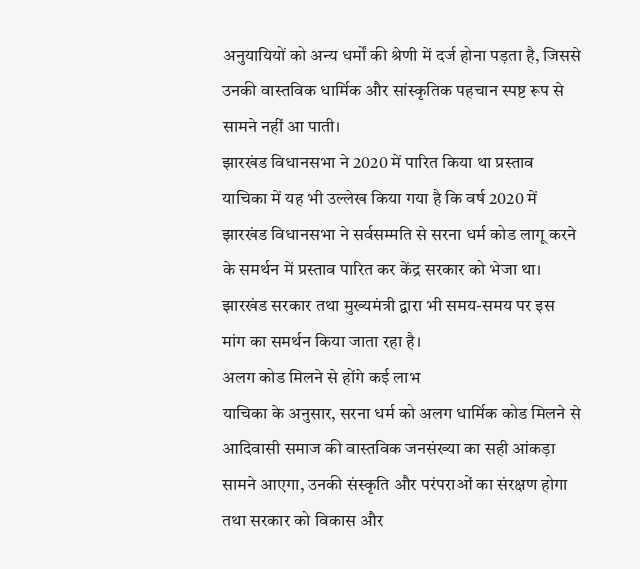अनुयायियों को अन्य धर्मों की श्रेणी में दर्ज होना पड़ता है, जिससे उनकी वास्तविक धार्मिक और सांस्कृतिक पहचान स्पष्ट रूप से सामने नहीं आ पाती।
झारखंड विधानसभा ने 2020 में पारित किया था प्रस्ताव
याचिका में यह भी उल्लेख किया गया है कि वर्ष 2020 में झारखंड विधानसभा ने सर्वसम्मति से सरना धर्म कोड लागू करने के समर्थन में प्रस्ताव पारित कर केंद्र सरकार को भेजा था। झारखंड सरकार तथा मुख्यमंत्री द्वारा भी समय-समय पर इस मांग का समर्थन किया जाता रहा है।
अलग कोड मिलने से होंगे कई लाभ
याचिका के अनुसार, सरना धर्म को अलग धार्मिक कोड मिलने से आदिवासी समाज की वास्तविक जनसंख्या का सही आंकड़ा सामने आएगा, उनकी संस्कृति और परंपराओं का संरक्षण होगा तथा सरकार को विकास और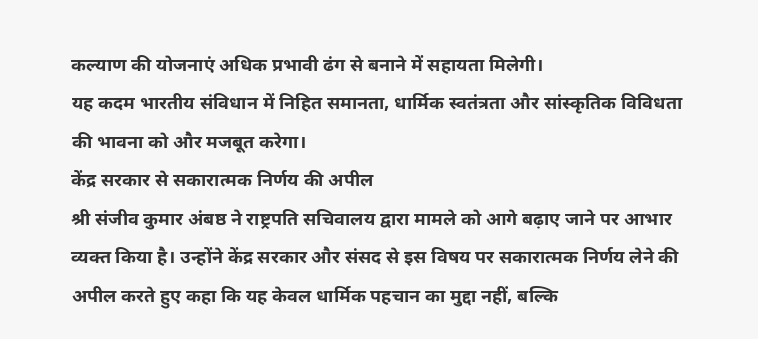कल्याण की योजनाएं अधिक प्रभावी ढंग से बनाने में सहायता मिलेगी।
यह कदम भारतीय संविधान में निहित समानता, धार्मिक स्वतंत्रता और सांस्कृतिक विविधता की भावना को और मजबूत करेगा।
केंद्र सरकार से सकारात्मक निर्णय की अपील
श्री संजीव कुमार अंबष्ठ ने राष्ट्रपति सचिवालय द्वारा मामले को आगे बढ़ाए जाने पर आभार व्यक्त किया है। उन्होंने केंद्र सरकार और संसद से इस विषय पर सकारात्मक निर्णय लेने की अपील करते हुए कहा कि यह केवल धार्मिक पहचान का मुद्दा नहीं, बल्कि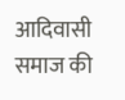आदिवासी समाज की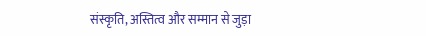संस्कृति, अस्तित्व और सम्मान से जुड़ा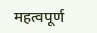महत्वपूर्ण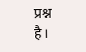प्रश्न है।